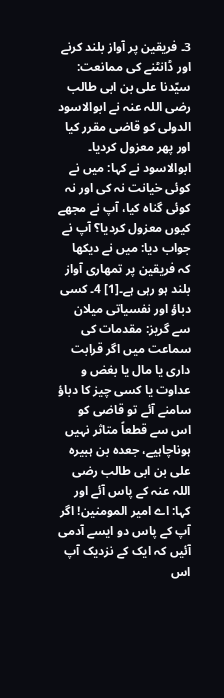3۔ فریقین پر آواز بلند کرنے اور ڈانٹنے کی ممانعت: سیّدنا علی بن ابی طالب رضی اللہ عنہ نے ابوالاسود الدولی کو قاضی مقرر کیا اور پھر معزول کردیا۔ ابوالاسود نے کہا: میں نے کوئی خیانت نہ کی اور نہ کوئی گناہ کیا، آپ نے مجھے کیوں معزول کردیا؟ آپ نے جواب دیا: میں نے دیکھا کہ فریقین پر تمھاری آواز بلند ہو رہی ہے۔[1] 4۔ کسی دباؤ اور نفسیاتی میلان سے گریز: مقدمات کی سماعت میں اگر قرابت داری یا مال یا بغض و عداوت یا کسی چیز کا دباؤ سامنے آئے تو قاضی کو اس سے قطعاً متاثر نہیں ہوناچاہیے، جعدہ بن ہبیرہ علی بن ابی طالب رضی اللہ عنہ کے پاس آئے اور کہا: اے امیر المومنین! اگر آپ کے پاس دو ایسے آدمی آئیں کہ ایک کے نزدیک آپ اس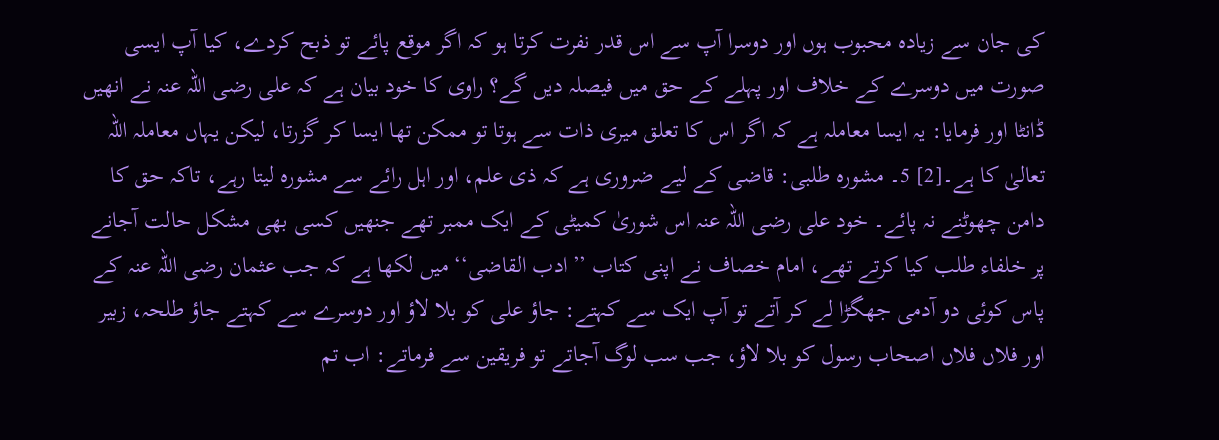کی جان سے زیادہ محبوب ہوں اور دوسرا آپ سے اس قدر نفرت کرتا ہو کہ اگر موقع پائے تو ذبح کردے، کیا آپ ایسی صورت میں دوسرے کے خلاف اور پہلے کے حق میں فیصلہ دیں گے؟ راوی کا خود بیان ہے کہ علی رضی اللہ عنہ نے انھیں ڈانٹا اور فرمایا: یہ ایسا معاملہ ہے کہ اگر اس کا تعلق میری ذات سے ہوتا تو ممکن تھا ایسا کر گزرتا، لیکن یہاں معاملہ اللہ تعالیٰ کا ہے۔[2] 5۔ مشورہ طلبی: قاضی کے لیے ضروری ہے کہ ذی علم، اور اہل رائے سے مشورہ لیتا رہے، تاکہ حق کا دامن چھوٹنے نہ پائے۔ خود علی رضی اللہ عنہ اس شوریٰ کمیٹی کے ایک ممبر تھے جنھیں کسی بھی مشکل حالت آجانے پر خلفاء طلب کیا کرتے تھے، امام خصاف نے اپنی کتاب ’’ادب القاضی‘‘ میں لکھا ہے کہ جب عثمان رضی اللہ عنہ کے پاس کوئی دو آدمی جھگڑا لے کر آتے تو آپ ایک سے کہتے: جاؤ علی کو بلا لاؤ اور دوسرے سے کہتے جاؤ طلحہ، زبیر اور فلاں فلاں اصحاب رسول کو بلا لاؤ، جب سب لوگ آجاتے تو فریقین سے فرماتے: اب تم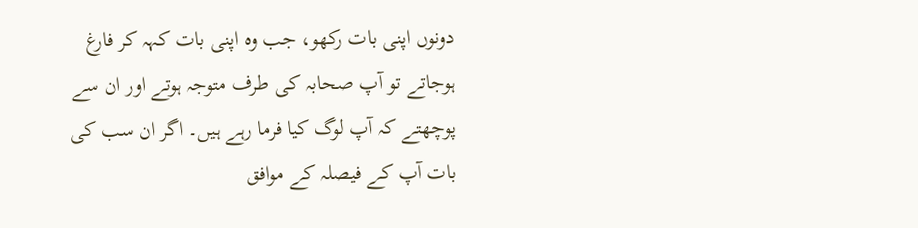دونوں اپنی بات رکھو، جب وہ اپنی بات کہہ کر فارغ ہوجاتے تو آپ صحابہ کی طرف متوجہ ہوتے اور ان سے پوچھتے کہ آپ لوگ کیا فرما رہے ہیں۔ اگر ان سب کی بات آپ کے فیصلہ کے موافق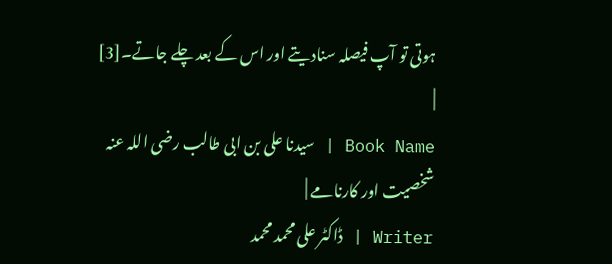ہوتی تو آپ فیصلہ سنادیتے اور اس کے بعد چلے جاتے۔[3] |
Book Name | سیدنا علی بن ابی طالب رضی اللہ عنہ شخصیت اور کارنامے |
Writer | ڈاکٹر علی محمد محمد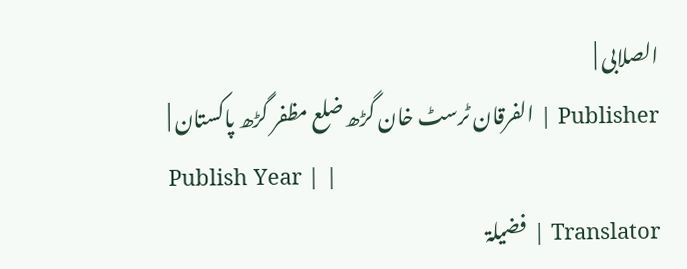الصلابی |
Publisher | الفرقان ٹرسٹ خان گڑھ ضلع مظفر گڑھ پاکستان |
Publish Year | |
Translator | فضیلۃ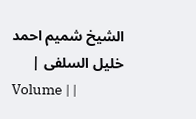الشیخ شمیم احمد خلیل السلفی |
Volume | |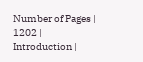Number of Pages | 1202 |
Introduction |